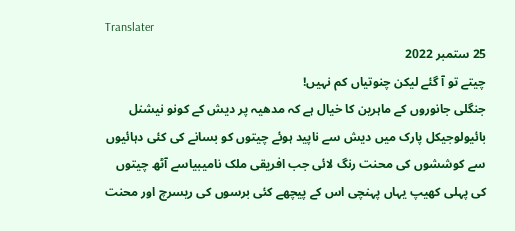Translater
25 ستمبر 2022
چیتے تو آ گئے لیکن چنوتیاں کم نہیں!
جنگلی جانوروں کے ماہرین کا خیال ہے کہ مدھیہ پر دیش کے کونو نیشنل بائیولوجیکل پارک میں دیش سے ناپید ہوئے چیتوں کو بسانے کی کئی دہائیوں سے کوششوں کی محنت رنگ لائی جب افریقی ملک نامیبیاسے آٹھ چیتوں کی پہلی کھیپ یہاں پہنچی اس کے پیچھے کئی برسوں کی ریسرچ اور محنت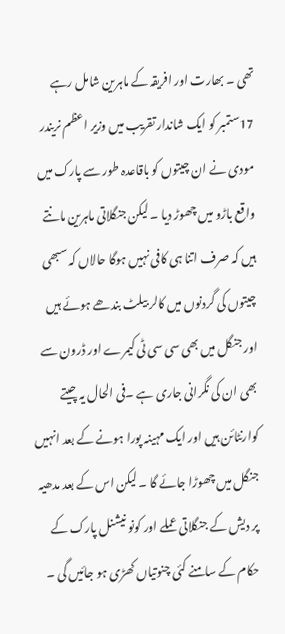تھی ۔ بھارت اور افریقہ کے ماہرین شامل رہے 17ستمبر کو ایک شاندار تقریب میں وزیر اعظم نریندر مودی نے ان چیتوں کو باقاعدہ طور سے پارک میں واقع باڑو میں چھوڑ دیا ۔ لیکن جنگلاتی ماہرین مانتے ہیں کہ صرف اتنا ہی کافی نہیں ہوگا حالاں کہ سبھی چیتوں کی گردنوں میں کالر بیلٹ بندھے ہوئے ہیں اور جنگل میں بھی سی سی ٹی کیمرے اور ڈرون سے بھی ان کی نگرانی جاری ہے ۔فی الحال یہ چیتے کوارنٹائن ہیں اور ایک مہینہ پورا ہونے کے بعد انہیں جنگل میں چھوڑا جائے گا ۔ لیکن اس کے بعد مدھیہ پر دیش کے جنگلاتی عملے اور کونو نیشنل پارک کے حکام کے سامنے کئی چنوتیاں کھڑی ہو جائیں گی ۔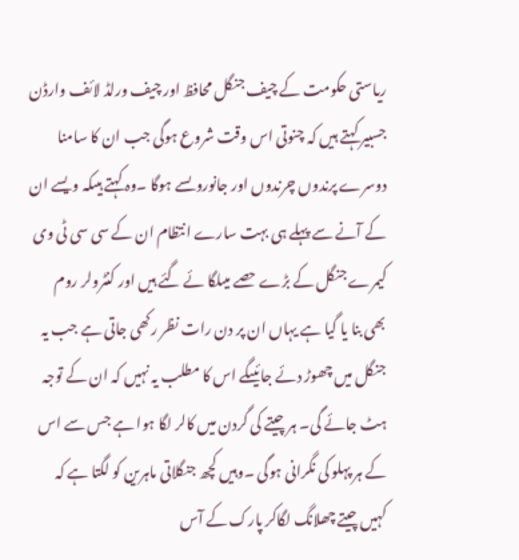ریاستی حکومت کے چیف جنگل محافظ اور چیف ورلڈ لائف وارڈن جسبیر کہتے ہیں کہ چنوتی اس وقت شروع ہوگی جب ان کا سامنا دوسرے پرندوں چرندوں اور جانوروںسے ہوگا ۔وہ کہتے ہیںکہ ویسے ان کے آنے سے پہلے ہی بہت سارے انتظام ان کے سی سی ٹی وی کیمرے جنگل کے بڑے حصے میںلگا ئے گئے ہیں اور کنٹرولر روم بھی بنا یا گیا ہے یہاں ان پر دن رات نظر رکھی جاتی ہے جب یہ جنگل میں چھوڑ دئے جائیںگے اس کا مطلب یہ نہیں کہ ان کے توجہ ہٹ جائے گی۔ ہر چیتے کی گردن میں کالر لگا ہوا ہے جس سے اس کے ہر پہلو کی نگرانی ہوگی ۔وہیں کچھ جنگلاتی ماہرین کو لگتا ہے کہ کہیں چیتے چھلانگ لگاکر پارک کے آس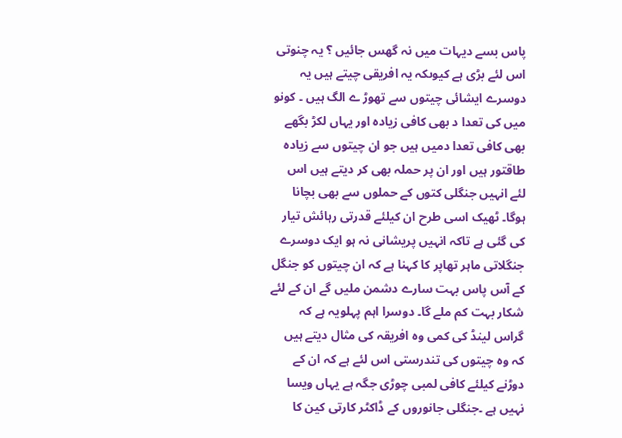پاس بسے دیہات میں نہ گھس جائیں ؟ یہ چنوتی اس لئے بڑی ہے کیوںکہ یہ افریقی چیتے ہیں یہ دوسرے ایشائی چیتوں سے تھوڑ ے الگ ہیں ۔ کونو میں کی تعدا د بھی کافی زیادہ اور یہاں لکڑ بگھے بھی کافی تعدا دمیں ہیں جو ان چیتوں سے زیادہ طاقتور ہیں اور ان پر حملہ بھی کر دیتے ہیں اس لئے انہیں جنگلی کتوں کے حملوں سے بھی بچانا ہوگا۔ ٹھیک اسی طرح ان کیلئے قدرتی رہائش تیار کی گئی ہے تاکہ انہیں پریشانی نہ ہو ایک دوسرے جنگلاتی ماہر تھاپر کا کہنا ہے کہ ان چیتوں کو جنگل کے آس پاس بہت سارے دشمن ملیں گے ان کے لئے شکار بہت کم ملے گا۔ دوسرا اہم پہلویہ ہے کہ گراس لینڈ کی کمی وہ افریقہ کی مثال دیتے ہیں کہ وہ چیتوں کی تندرستی اس لئے ہے کہ ان کے دوڑنے کیلئے کافی لمبی چوڑی جگہ ہے یہاں ویسا نہیں ہے ۔جنگلی جانوروں کے ڈاکٹر کارتی کین کا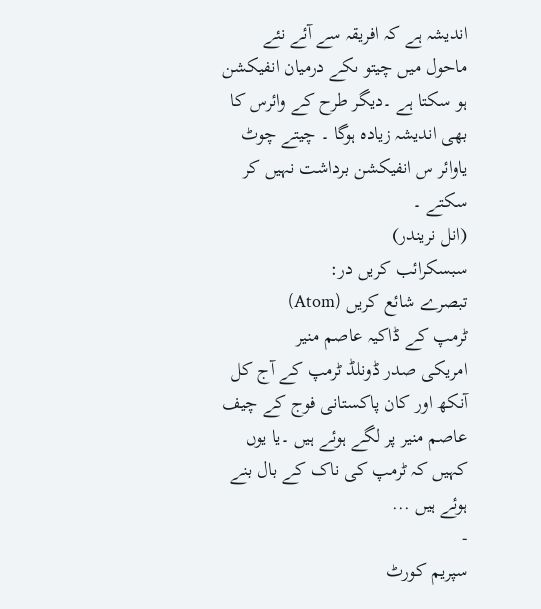اندیشہ ہے کہ افریقہ سے آئے نئے ماحول میں چیتو ںکے درمیان انفیکشن ہو سکتا ہے ۔دیگر طرح کے وائرس کا بھی اندیشہ زیادہ ہوگا ۔ چیتے چوٹ یاوائر س انفیکشن برداشت نہیں کر سکتے ۔
(انل نریندر)
سبسکرائب کریں در:
تبصرے شائع کریں (Atom)
ٹرمپ کے ڈاکیہ عاصم منیر
امریکی صدر ڈونلڈ ٹرمپ کے آج کل آنکھ اور کان پاکستانی فوج کے چیف عاصم منیر پر لگے ہوئے ہیں ۔یا یوں کہیں کہ ٹرمپ کی ناک کے بال بنے ہوئے ہیں ...
-
سپریم کورٹ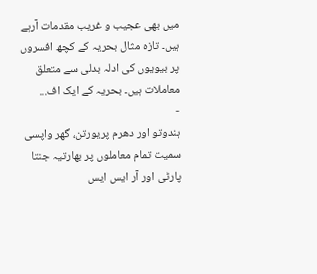میں بھی عجیب و غریب مقدمات آرہے ہیں۔ تازہ مثال بحریہ کے کچھ افسروں پر بیویوں کی ادلہ بدلی سے متعلق معاملات ہیں۔ بحریہ کے ایک اف...
-
ہندوتو اور دھرم پریورتن، گھر واپسی سمیت تمام معاملوں پر بھارتیہ جنتا پارٹی اور آر ایس ایس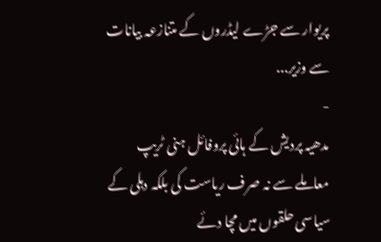پریوار سے جڑے لیڈروں کے متنازعہ بیانات سے وزیر...
-
مدھیہ پردیش کے ہائی پروفائل ہنی ٹریپ معاملے سے نہ صرف ریاست کی بلکہ دہلی کے سیاسی حلقوں میں مچا دئے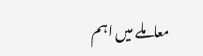معاملے میں اہم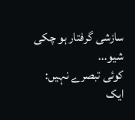سازشی گرفتار ہو چکی شیو...
کوئی تبصرے نہیں:
ایک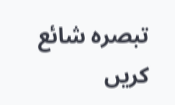تبصرہ شائع کریں